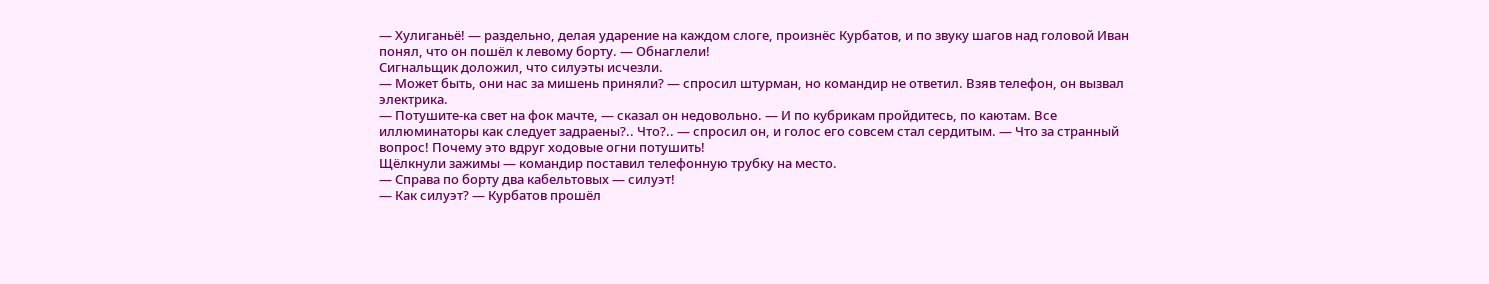— Хулиганьё! — раздельно, делая ударение на каждом слоге, произнёс Курбатов, и по звуку шагов над головой Иван понял, что он пошёл к левому борту. — Обнаглели!
Сигнальщик доложил, что силуэты исчезли.
— Может быть, они нас за мишень приняли? — спросил штурман, но командир не ответил. Взяв телефон, он вызвал электрика.
— Потушите-ка свет на фок мачте, — сказал он недовольно. — И по кубрикам пройдитесь, по каютам. Все иллюминаторы как следует задраены?.. Что?.. — спросил он, и голос его совсем стал сердитым. — Что за странный вопрос! Почему это вдруг ходовые огни потушить!
Щёлкнули зажимы — командир поставил телефонную трубку на место.
— Справа по борту два кабельтовых — силуэт!
— Как силуэт? — Курбатов прошёл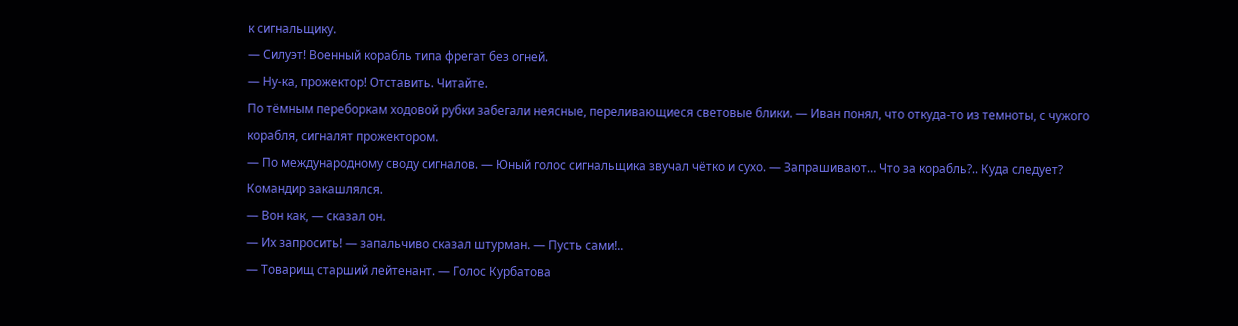к сигнальщику.
— Силуэт! Военный корабль типа фрегат без огней.
— Ну-ка, прожектор! Отставить. Читайте.
По тёмным переборкам ходовой рубки забегали неясные, переливающиеся световые блики. — Иван понял, что откуда-то из темноты, с чужого корабля, сигналят прожектором.
— По международному своду сигналов. — Юный голос сигнальщика звучал чётко и сухо. — Запрашивают… Что за корабль?.. Куда следует?
Командир закашлялся.
— Вон как, — сказал он.
— Их запросить! — запальчиво сказал штурман. — Пусть сами!..
— Товарищ старший лейтенант. — Голос Курбатова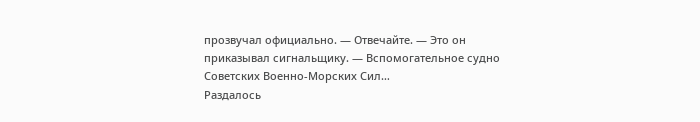прозвучал официально. — Отвечайте. — Это он приказывал сигнальщику. — Вспомогательное судно Советских Военно-Морских Сил…
Раздалось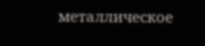металлическое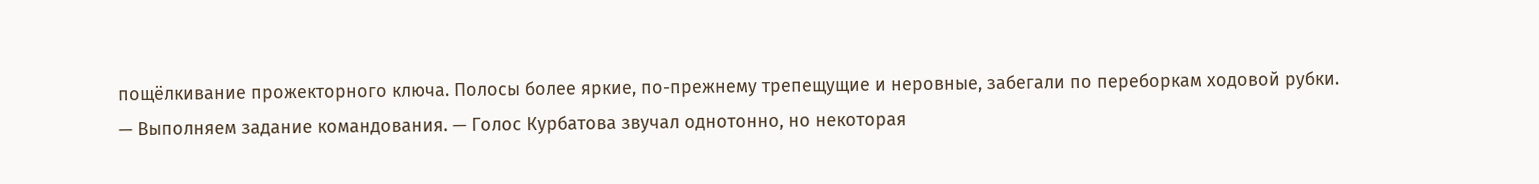пощёлкивание прожекторного ключа. Полосы более яркие, по-прежнему трепещущие и неровные, забегали по переборкам ходовой рубки.
— Выполняем задание командования. — Голос Курбатова звучал однотонно, но некоторая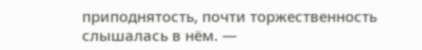приподнятость, почти торжественность слышалась в нём. —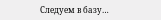Следуем в базу…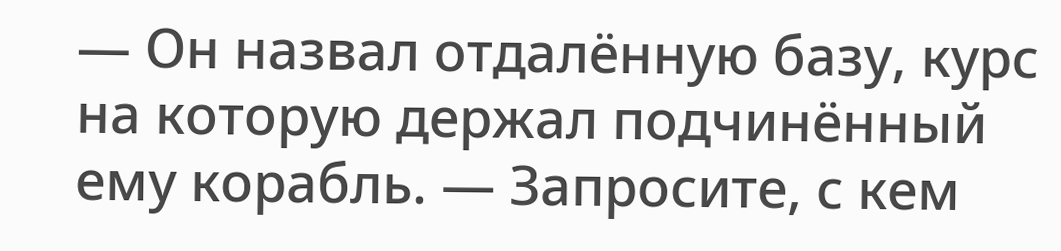— Он назвал отдалённую базу, курс на которую держал подчинённый ему корабль. — Запросите, с кем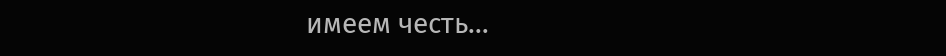имеем честь…